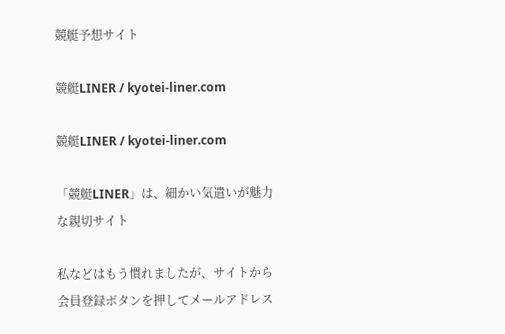競艇予想サイト

競艇LINER / kyotei-liner.com

競艇LINER / kyotei-liner.com

「競艇LINER」は、細かい気遣いが魅力な親切サイト

私などはもう慣れましたが、サイトから会員登録ボタンを押してメールアドレス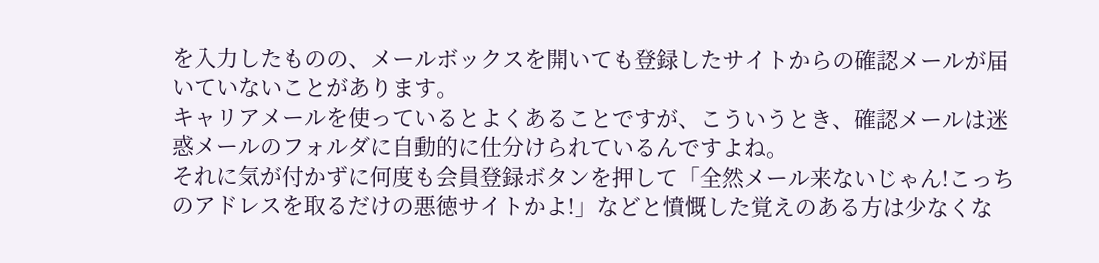を入力したものの、メールボックスを開いても登録したサイトからの確認メールが届いていないことがあります。
キャリアメールを使っているとよくあることですが、こういうとき、確認メールは迷惑メールのフォルダに自動的に仕分けられているんですよね。
それに気が付かずに何度も会員登録ボタンを押して「全然メール来ないじゃん!こっちのアドレスを取るだけの悪徳サイトかよ!」などと憤慨した覚えのある方は少なくな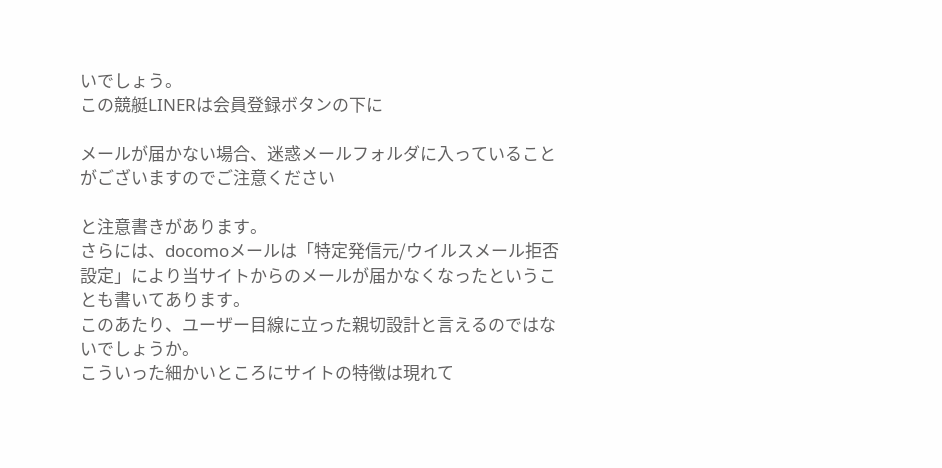いでしょう。
この競艇LINERは会員登録ボタンの下に

メールが届かない場合、迷惑メールフォルダに入っていることがございますのでご注意ください

と注意書きがあります。
さらには、docomoメールは「特定発信元/ウイルスメール拒否設定」により当サイトからのメールが届かなくなったということも書いてあります。
このあたり、ユーザー目線に立った親切設計と言えるのではないでしょうか。
こういった細かいところにサイトの特徴は現れて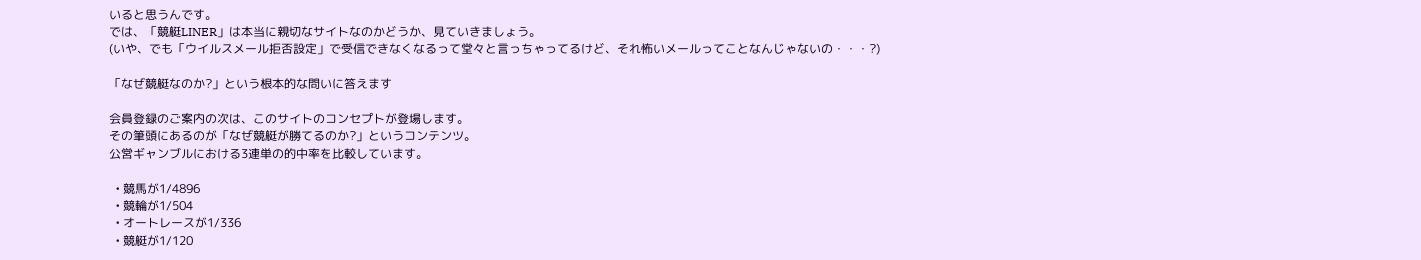いると思うんです。
では、「競艇LINER」は本当に親切なサイトなのかどうか、見ていきましょう。
(いや、でも「ウイルスメール拒否設定」で受信できなくなるって堂々と言っちゃってるけど、それ怖いメールってことなんじゃないの・・・?)

「なぜ競艇なのか?」という根本的な問いに答えます

会員登録のご案内の次は、このサイトのコンセプトが登場します。
その筆頭にあるのが「なぜ競艇が勝てるのか?」というコンテンツ。
公営ギャンブルにおける3連単の的中率を比較しています。

  • 競馬が1/4896
  • 競輪が1/504
  • オートレースが1/336
  • 競艇が1/120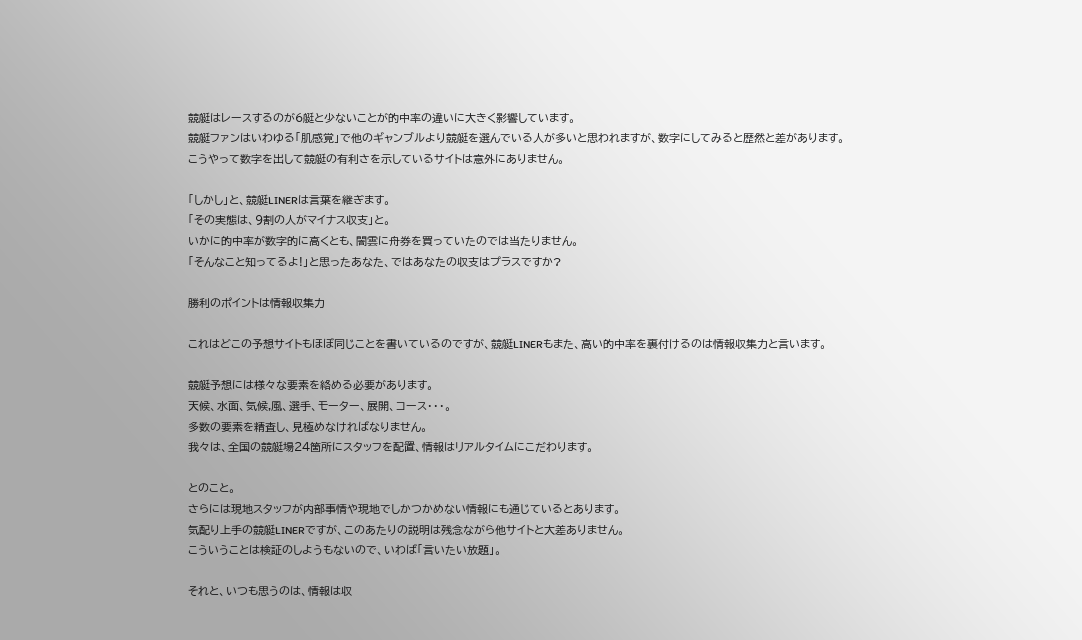競艇はレースするのが6艇と少ないことが的中率の違いに大きく影響しています。
競艇ファンはいわゆる「肌感覚」で他のギャンブルより競艇を選んでいる人が多いと思われますが、数字にしてみると歴然と差があります。
こうやって数字を出して競艇の有利さを示しているサイトは意外にありません。

「しかし」と、競艇LINERは言葉を継ぎます。
「その実態は、9割の人がマイナス収支」と。
いかに的中率が数字的に高くとも、闇雲に舟券を買っていたのでは当たりません。
「そんなこと知ってるよ!」と思ったあなた、ではあなたの収支はプラスですか?

勝利のポイントは情報収集力

これはどこの予想サイトもほぼ同じことを書いているのですが、競艇LINERもまた、高い的中率を裏付けるのは情報収集力と言います。

競艇予想には様々な要素を絡める必要があります。
天候、水面、気候,風、選手、モーター、展開、コース・・・。
多数の要素を精査し、見極めなければなりません。
我々は、全国の競艇場24箇所にスタッフを配置、情報はリアルタイムにこだわります。

とのこと。
さらには現地スタッフが内部事情や現地でしかつかめない情報にも通じているとあります。
気配り上手の競艇LINERですが、このあたりの説明は残念ながら他サイトと大差ありません。
こういうことは検証のしようもないので、いわば「言いたい放題」。

それと、いつも思うのは、情報は収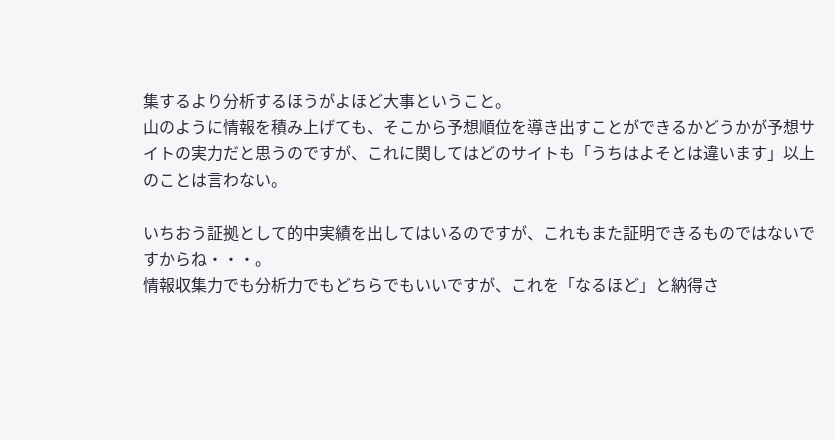集するより分析するほうがよほど大事ということ。
山のように情報を積み上げても、そこから予想順位を導き出すことができるかどうかが予想サイトの実力だと思うのですが、これに関してはどのサイトも「うちはよそとは違います」以上のことは言わない。

いちおう証拠として的中実績を出してはいるのですが、これもまた証明できるものではないですからね・・・。
情報収集力でも分析力でもどちらでもいいですが、これを「なるほど」と納得さ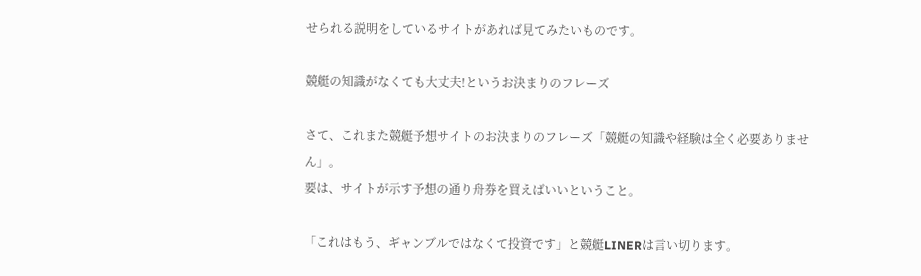せられる説明をしているサイトがあれば見てみたいものです。

競艇の知識がなくても大丈夫!というお決まりのフレーズ

さて、これまた競艇予想サイトのお決まりのフレーズ「競艇の知識や経験は全く必要ありません」。
要は、サイトが示す予想の通り舟券を買えばいいということ。

「これはもう、ギャンブルではなくて投資です」と競艇LINERは言い切ります。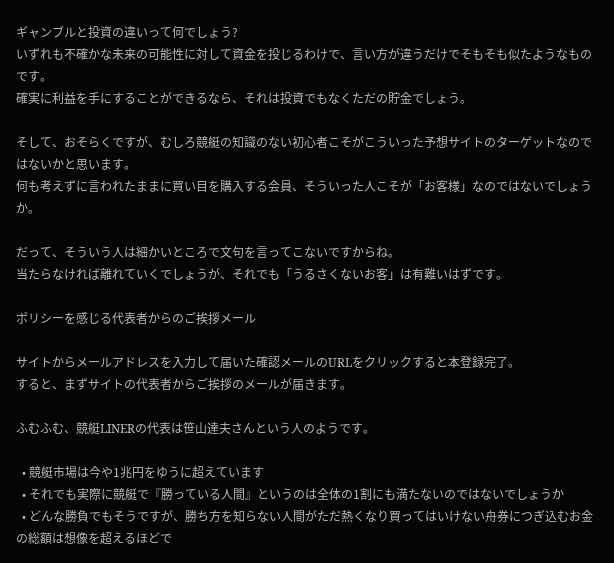ギャンブルと投資の違いって何でしょう?
いずれも不確かな未来の可能性に対して資金を投じるわけで、言い方が違うだけでそもそも似たようなものです。
確実に利益を手にすることができるなら、それは投資でもなくただの貯金でしょう。

そして、おそらくですが、むしろ競艇の知識のない初心者こそがこういった予想サイトのターゲットなのではないかと思います。
何も考えずに言われたままに買い目を購入する会員、そういった人こそが「お客様」なのではないでしょうか。

だって、そういう人は細かいところで文句を言ってこないですからね。
当たらなければ離れていくでしょうが、それでも「うるさくないお客」は有難いはずです。

ポリシーを感じる代表者からのご挨拶メール

サイトからメールアドレスを入力して届いた確認メールのURLをクリックすると本登録完了。
すると、まずサイトの代表者からご挨拶のメールが届きます。

ふむふむ、競艇LINERの代表は笹山達夫さんという人のようです。

  • 競艇市場は今や1兆円をゆうに超えています
  • それでも実際に競艇で『勝っている人間』というのは全体の1割にも満たないのではないでしょうか
  • どんな勝負でもそうですが、勝ち方を知らない人間がただ熱くなり買ってはいけない舟券につぎ込むお金の総額は想像を超えるほどで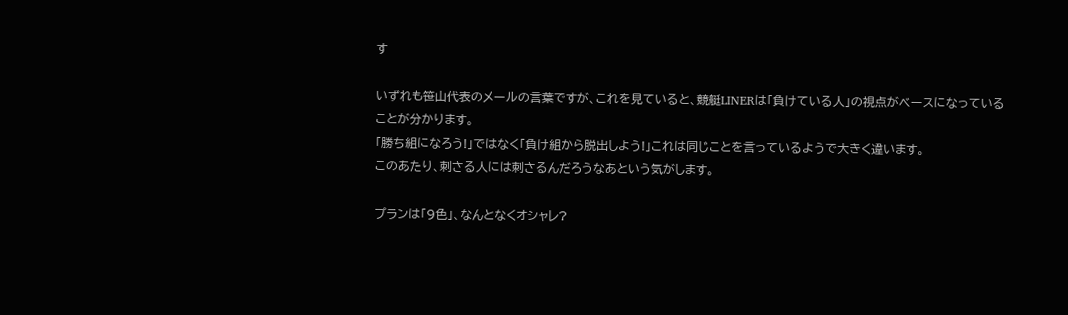す

いずれも笹山代表のメールの言葉ですが、これを見ていると、競艇LINERは「負けている人」の視点がベースになっていることが分かります。
「勝ち組になろう!」ではなく「負け組から脱出しよう!」これは同じことを言っているようで大きく違います。
このあたり、刺さる人には刺さるんだろうなあという気がします。

プランは「9色」、なんとなくオシャレ?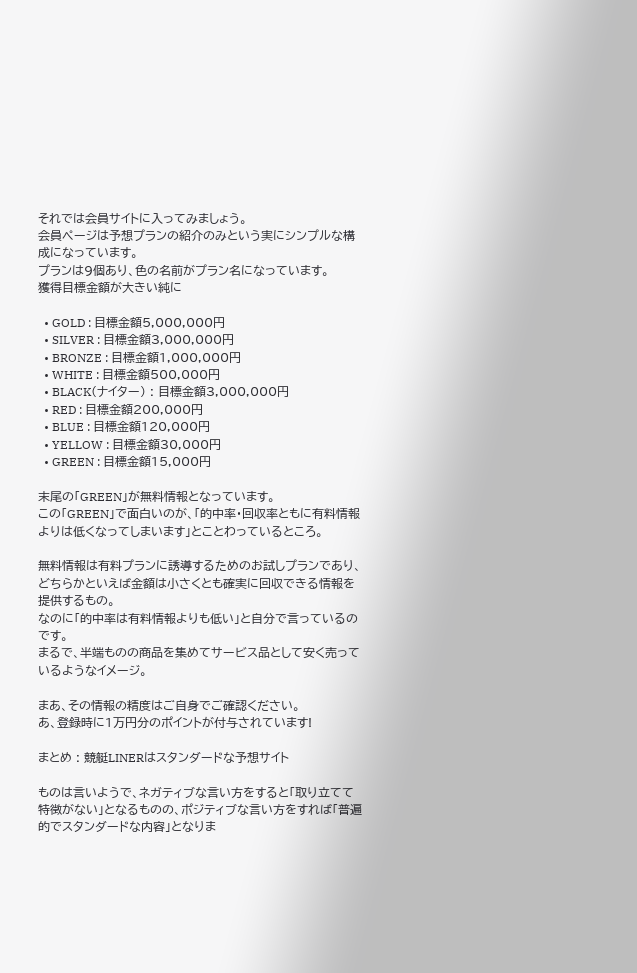それでは会員サイトに入ってみましょう。
会員ページは予想プランの紹介のみという実にシンプルな構成になっています。
プランは9個あり、色の名前がプラン名になっています。
獲得目標金額が大きい純に

  • GOLD : 目標金額5,000,000円
  • SILVER : 目標金額3,000,000円
  • BRONZE : 目標金額1,000,000円
  • WHITE : 目標金額500,000円
  • BLACK(ナイター) : 目標金額3,000,000円
  • RED : 目標金額200,000円
  • BLUE : 目標金額120,000円
  • YELLOW : 目標金額30,000円
  • GREEN : 目標金額15,000円

末尾の「GREEN」が無料情報となっています。
この「GREEN」で面白いのが、「的中率・回収率ともに有料情報よりは低くなってしまいます」とことわっているところ。

無料情報は有料プランに誘導するためのお試しプランであり、どちらかといえば金額は小さくとも確実に回収できる情報を提供するもの。
なのに「的中率は有料情報よりも低い」と自分で言っているのです。
まるで、半端ものの商品を集めてサービス品として安く売っているようなイメージ。

まあ、その情報の精度はご自身でご確認ください。
あ、登録時に1万円分のポイントが付与されています!

まとめ : 競艇LINERはスタンダードな予想サイト

ものは言いようで、ネガティブな言い方をすると「取り立てて特徴がない」となるものの、ポジティブな言い方をすれば「普遍的でスタンダードな内容」となりま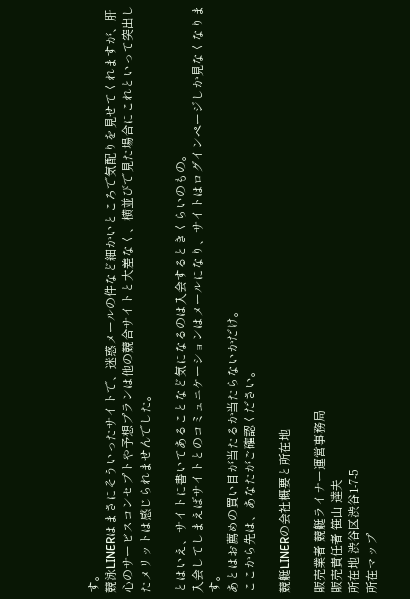す。
競泳LINERはまさにそういったサイトで、迷惑メールの件など細かいところで気配りを見せてくれますが、肝心のサービスコンセプトや予想プランは他の競合サイトと大差なく、横並びで見た場合にこれといって突出したメリットは感じられませんでした。

とはいえ、サイトに書いてあることなど気になるのは入会するときくらいのもの。
入会してしまえばサイトとのコミュニケーションはメールになり、サイトはログインページしか見なくなります。
あとはお薦めの買い目が当たるか当たらないかだけ。
ここから先は、あなたがご確認ください。

競艇LINERの会社概要と所在地

販売業者 競艇ライナー運営事務局
販売責任者 笹山 達夫
所在地 渋谷区渋谷1-7-5
所在マップ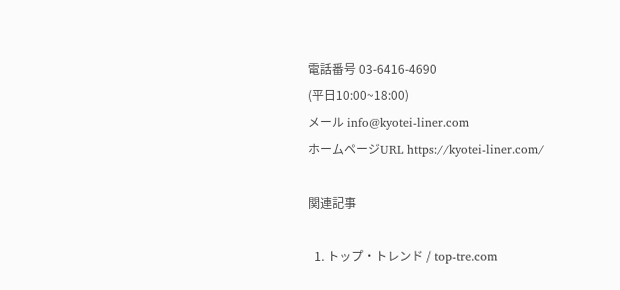電話番号 03-6416-4690
(平日10:00~18:00)
メール info@kyotei-liner.com
ホームページURL https://kyotei-liner.com/

関連記事

  1. トップ・トレンド / top-tre.com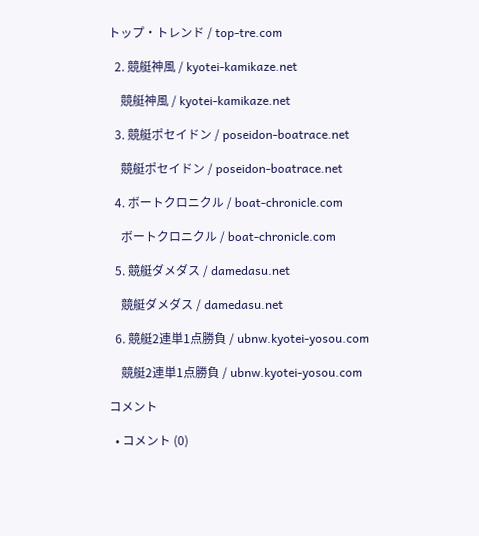トップ・トレンド / top-tre.com

  2. 競艇神風 / kyotei-kamikaze.net

    競艇神風 / kyotei-kamikaze.net

  3. 競艇ポセイドン / poseidon-boatrace.net

    競艇ポセイドン / poseidon-boatrace.net

  4. ボートクロニクル / boat-chronicle.com

    ボートクロニクル / boat-chronicle.com

  5. 競艇ダメダス / damedasu.net

    競艇ダメダス / damedasu.net

  6. 競艇2連単1点勝負 / ubnw.kyotei-yosou.com

    競艇2連単1点勝負 / ubnw.kyotei-yosou.com

コメント

  • コメント (0)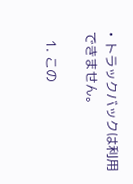• トラックバックは利用できません。

  1. この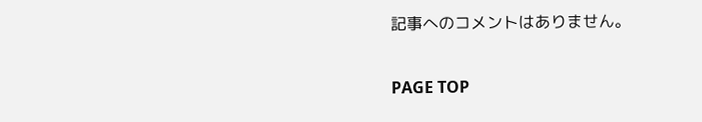記事へのコメントはありません。

PAGE TOP